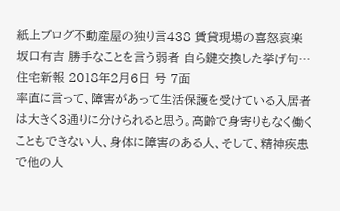紙上ブログ不動産屋の独り言438 賃貸現場の喜怒哀楽 坂口有吉 勝手なことを言う弱者 自ら鍵交換した挙げ句…
住宅新報 2018年2月6日 号 7面
率直に言って、障害があって生活保護を受けている入居者は大きく3通りに分けられると思う。高齢で身寄りもなく働くこともできない人、身体に障害のある人、そして、精神疾患で他の人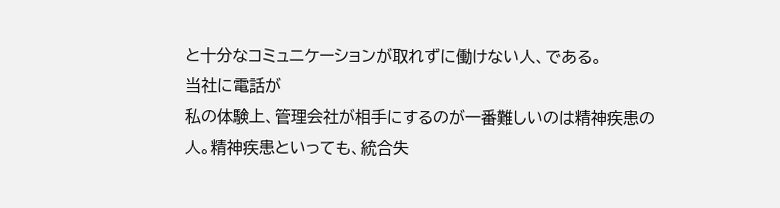と十分なコミュニケーションが取れずに働けない人、である。
当社に電話が
私の体験上、管理会社が相手にするのが一番難しいのは精神疾患の人。精神疾患といっても、統合失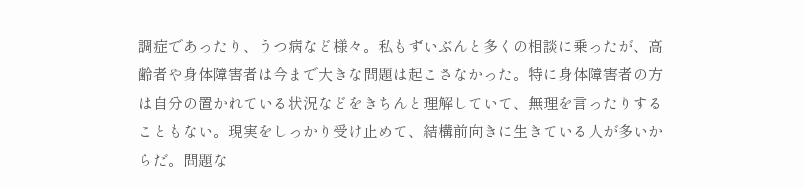調症であったり、うつ病など様々。私もずいぶんと多くの相談に乗ったが、高齢者や身体障害者は今まで大きな問題は起こさなかった。特に身体障害者の方は自分の置かれている状況などをきちんと理解していて、無理を言ったりすることもない。現実をしっかり受け止めて、結構前向きに生きている人が多いからだ。問題な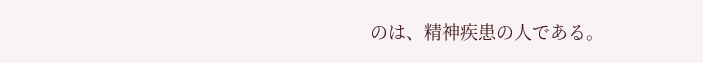のは、精神疾患の人である。